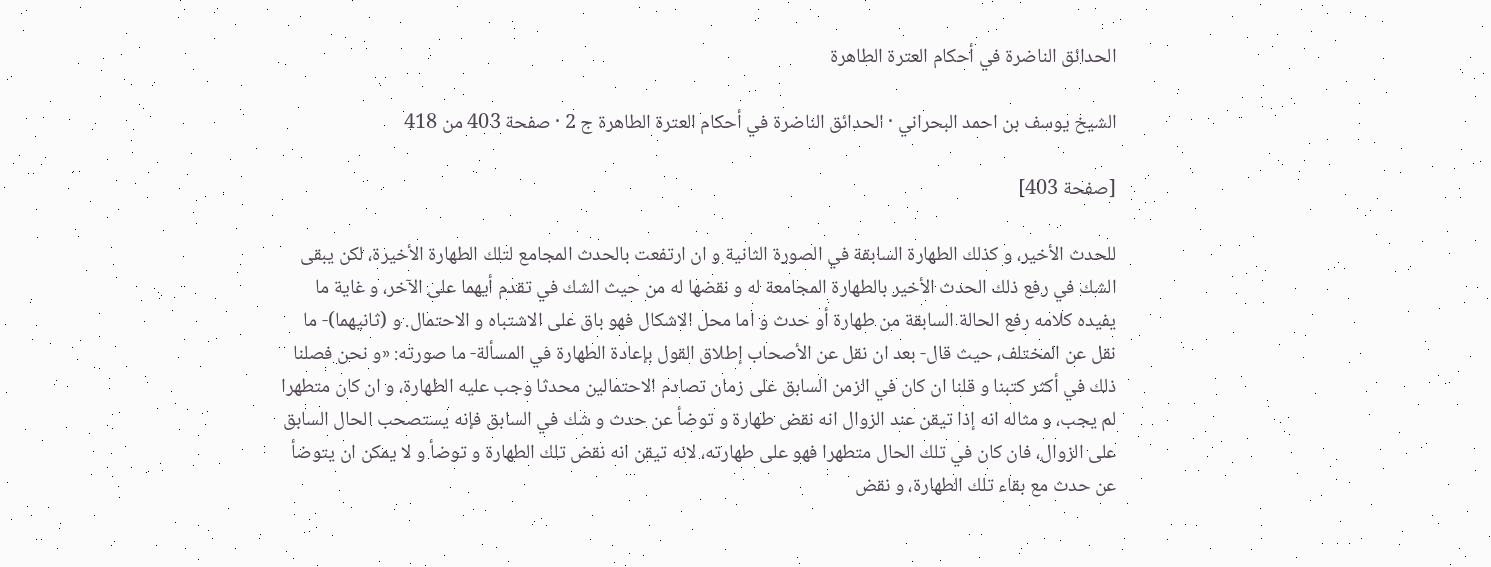الحدائق الناضرة في أحكام العترة الطاهرة

الشيخ يوسف بن احمد البحراني · الحدائق الناضرة في أحكام العترة الطاهرة ج 2 · صفحة 403 من 418

[صفحة 403]

للحدث الأخير، و كذلك الطهارة السابقة في الصورة الثانية و ان ارتفعت بالحدث المجامع لتلك الطهارة الأخيرة، لكن يبقى الشك في رفع ذلك الحدث الأخير بالطهارة المجامعة له و نقضها له من حيث الشك في تقدم أيهما على الآخر، و غاية ما يفيده كلامه رفع الحالة السابقة من طهارة أو حدث و اما محل الاشكال فهو باق على الاشتباه و الاحتمال. و (ثانيهما)- ما نقل عن المختلف، حيث قال- بعد ان نقل عن الأصحاب إطلاق القول بإعادة الطهارة في المسألة- ما صورته: «و نحن فصلنا ذلك في أكثر كتبنا و قلنا ان كان في الزمن السابق على زمان تصادم الاحتمالين محدثا وجب عليه الطهارة، و ان كان متطهرا لم يجب، و مثاله انه إذا تيقن عند الزوال انه نقض طهارة و توضأ عن حدث و شك في السابق فإنه يستصحب الحال السابق على الزوال، فان كان في تلك الحال متطهرا فهو على طهارته، لانه تيقن انه نقض تلك الطهارة و توضأ و لا يمكن ان يتوضأ عن حدث مع بقاء تلك الطهارة، و نقض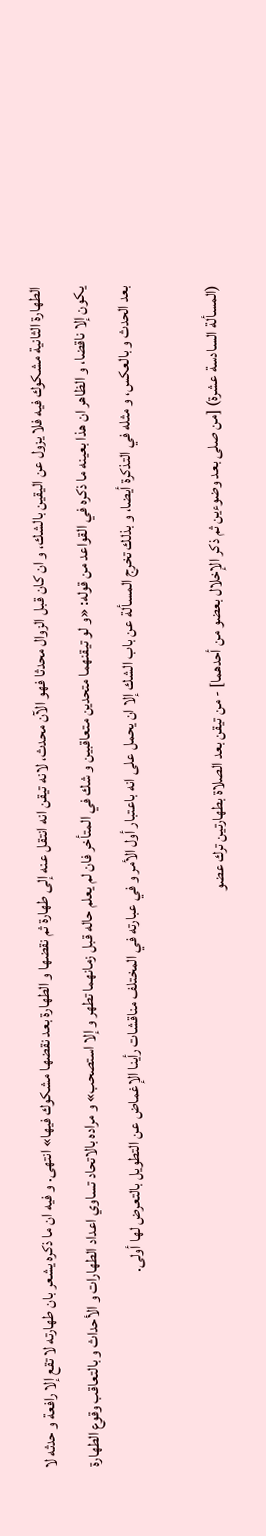الطهارة الثانية مشكوك فيه فلا يزول عن اليقين بالشك، و ان كان قبل الزوال محدثا فهو الآن محدث، لانه تيقن انه انتقل عنه إلى طهارة ثم نقضها و الطهارة بعد نقضها مشكوك فيها» انتهى. و فيه ان ما ذكره يشعر بان طهارته لا تقع إلا رافعة و حدثه لا يكون إلا ناقضا، و الظاهر ان هذا بعينه ما ذكره في القواعد من قوله: «و لو تيقنهما متحدين متعاقبين و شك في المتأخر فان لم يعلم حاله قبل زمانهما تطهر و إلا استصحب» و مراده بالاتحاد تساوي اعداد الطهارات و الأحداث و بالتعاقب وقوع الطهارة بعد الحدث و بالعكس، و مثله في التذكرة أيضا، و بذلك تخرج المسألة عن باب الشك إلا ان يحمل على انه باعتبار أول الأمر و في عبارته في المختلف مناقشات رأينا الإغماض عن التطويل بالتعرض لها أولى.

(المسألة السادسة عشرة) [من صلى بعد وضوءين ثم ذكر الإخلال بعضو من أحدهما] - من تيقن بعد الصلاة بطهارتين ترك عضو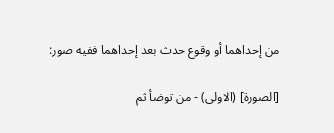من إحداهما أو وقوع حدث بعد إحداهما ففيه صور:

[الصورة] (الاولى) - من توضأ ثم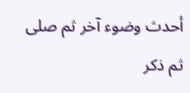أحدث وضوء آخر ثم صلى ثم ذكر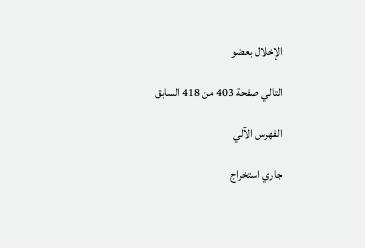الإخلال بعضو

التالي صفحة 403 من 418 السابق

الفهرس الآلي

جاري استخراج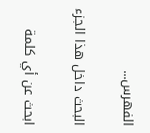الفهرس...

البحث داخل هذا الجزء

ابحث عن أي كلمة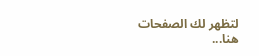لتظهر لك الصفحات هنا...